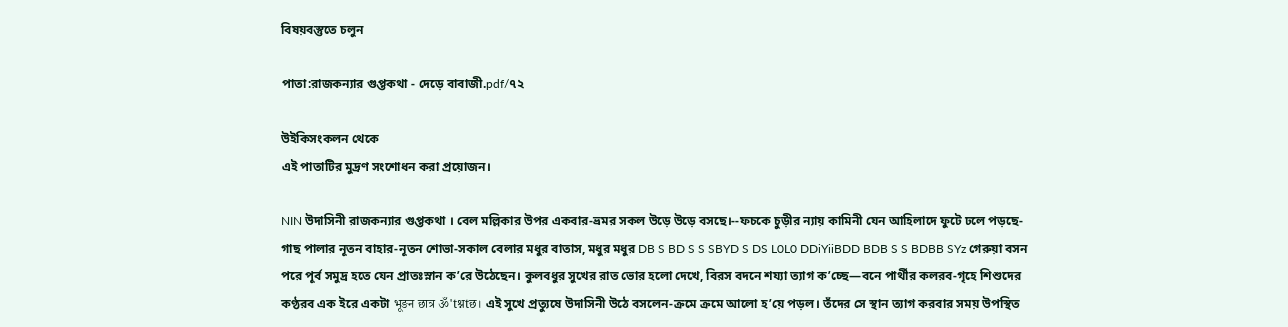বিষয়বস্তুতে চলুন

পাতা:রাজকন্যার গুপ্তকথা - দেড়ে বাবাজী.pdf/৭২

উইকিসংকলন থেকে
এই পাতাটির মুদ্রণ সংশোধন করা প্রয়োজন।

NIN উদাসিনী রাজকন্যার গুপ্তকথা । বেল মল্লিকার উপর একবার-ভ্ৰমর সকল উড়ে উড়ে বসছে।--ফচকে চুড়ীর ন্যায় কামিনী যেন আহিলাদে ফুটে ঢলে পড়ছে-গাছ পালার নূতন বাহার-নূতন শোভা-সকাল বেলার মধুর বাতাস, মধুর মধুর DB S BD S S SBYD S DS L0L0 DDiYiiBDD BDB S S BDBB SYz গেরুয়া বসন পরে পূর্ব সমুদ্র হতে যেন প্ৰাতঃস্নান ক’রে উঠেছেন। কুলবধুর সুখের রাত ভোর হলো দেখে, বিরস বদনে শয্যা ত্যাগ ক’চ্ছে—বনে পার্থীর কলরব-গৃহে শিশুদের কণ্ঠরব এক ইরে একটা भूङन छात्र ॐ'tश्नtछ। এই সুখে প্ৰত্যুষে উদাসিনী উঠে বসলেন-ক্ৰমে ক্ৰমে আলো হ’য়ে পড়ল। তঁদের সে স্থান ত্যাগ করবার সময় উপস্থিত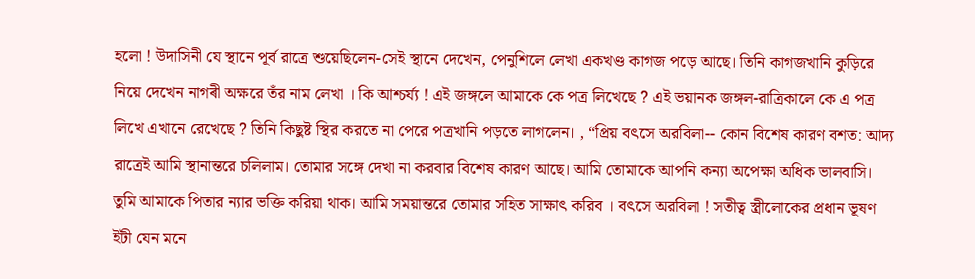হলো ! উদাসিনী যে স্থানে পূর্ব রাত্রে শুয়েছিলেন-সেই স্থানে দেখেন, পেনুশিলে লেখা একখণ্ড কাগজ পড়ে আছে। তিনি কাগজখানি কুড়িরে নিয়ে দেখেন নাগৰী অক্ষরে তঁর নাম লেখা । কি আশ্চৰ্য্য ! এই জঙ্গলে আমাকে কে পত্র লিখেছে ? এই ভয়ানক জঙ্গল-রাত্রিকালে কে এ পত্র লিখে এখানে রেখেছে ? তিনি কিছুষ্ট স্থির করতে না পেরে পত্ৰখানি পড়তে লাগলেন। , “প্রিয় বৎসে অরবিলা-- কোন বিশেষ কারণ বশত: আদ্য রাত্ৰেই আমি স্থানান্তরে চলিলাম। তোমার সঙ্গে দেখা না করবার বিশেষ কারণ আছে। আমি তোমাকে আপনি কন্যা অপেক্ষা অধিক ভালবাসি। তুমি আমাকে পিতার ন্যার ভক্তি করিয়া থাক। আমি সময়ান্তরে তোমার সহিত সাক্ষাৎ করিব । বৎসে অরবিলা ! সতীত্ব স্ত্রীলোকের প্রধান ভূষণ ইটী যেন মনে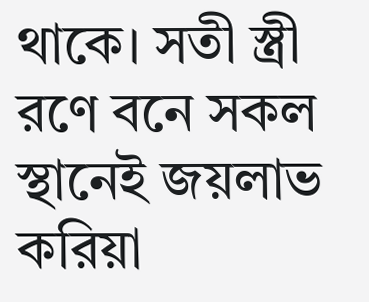থাকে। সতী স্ত্রী রণে বনে সকল স্থানেই জয়লাভ করিয়া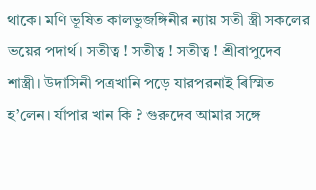থাকে। মণি ভূষিত কালভুজঙ্গিনীর ন্যায় সতী স্ত্রী সকলের ভয়ের পদার্থ। সতীত্ব ! সতীত্ব ! সতীত্ব ! শ্ৰীবাপুদেব শাস্ত্রী। উদাসিনী পত্ৰখানি পড়ে যারপরনাই ৰিস্মিত হ’লেন। ৰ্যাপার খান কি ? গুরুদেব আমার সঙ্গে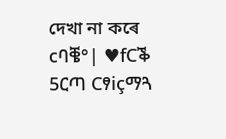দেখা না কৰে cባቔ°| ♥fCቕ 5ርጣ Cፃiçማጓ